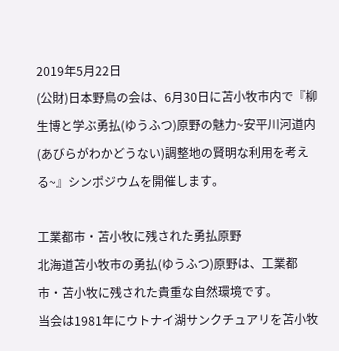2019年5月22日
(公財)日本野鳥の会は、6月30日に苫小牧市内で『柳生博と学ぶ勇払(ゆうふつ)原野の魅力~安平川河道内(あびらがわかどうない)調整地の賢明な利用を考える~』シンポジウムを開催します。

工業都市・苫小牧に残された勇払原野
北海道苫小牧市の勇払(ゆうふつ)原野は、工業都市・苫小牧に残された貴重な自然環境です。
当会は1981年にウトナイ湖サンクチュアリを苫小牧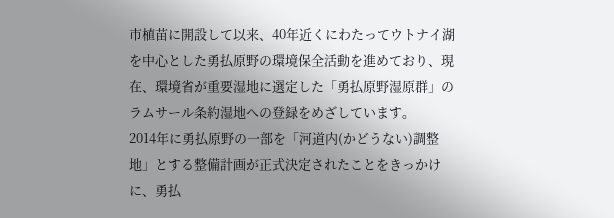市植苗に開設して以来、40年近くにわたってウトナイ湖を中心とした勇払原野の環境保全活動を進めており、現在、環境省が重要湿地に選定した「勇払原野湿原群」のラムサール条約湿地への登録をめざしています。
2014年に勇払原野の一部を「河道内(かどうない)調整地」とする整備計画が正式決定されたことをきっかけに、勇払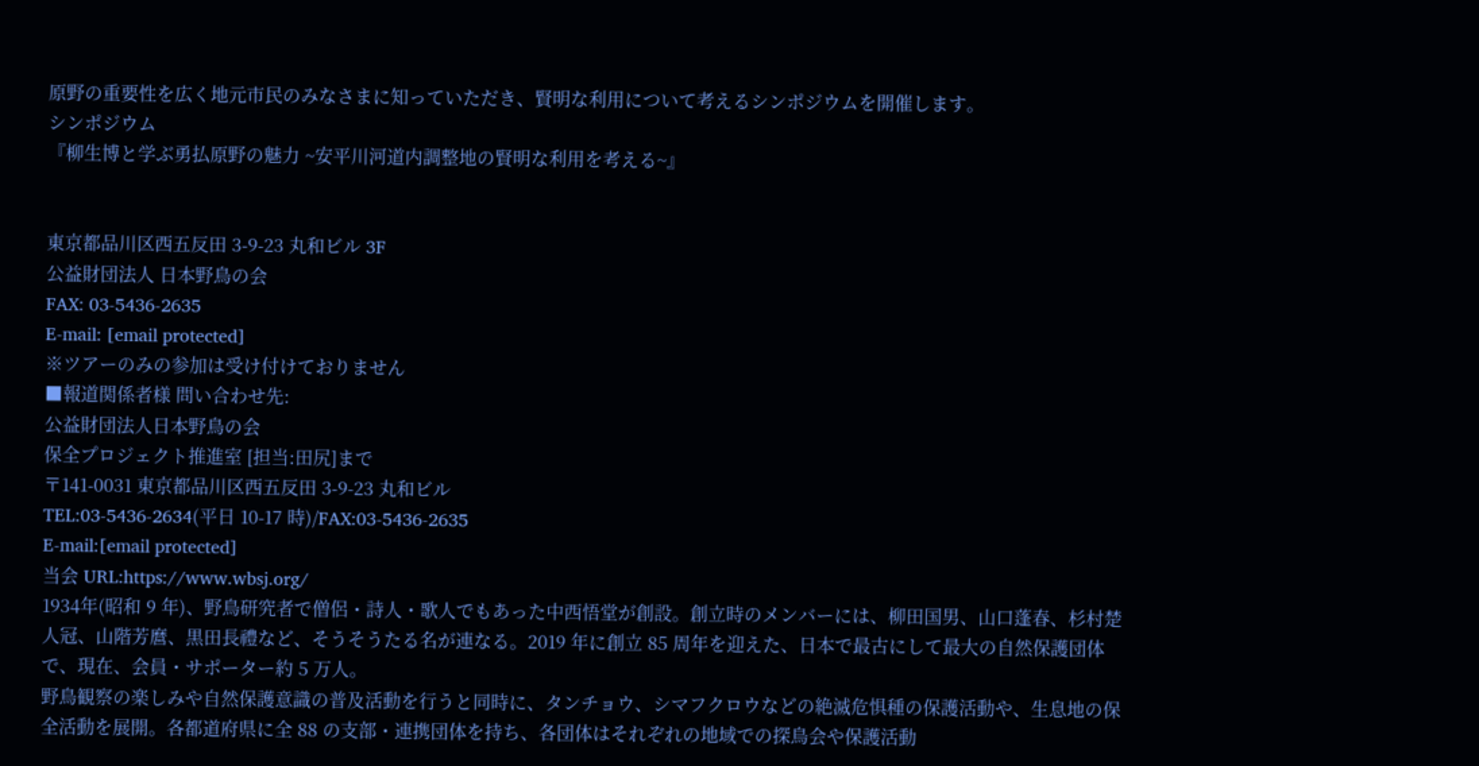原野の重要性を広く地元市民のみなさまに知っていただき、賢明な利用について考えるシンポジウムを開催します。
シンポジウム
『柳生博と学ぶ勇払原野の魅力 ~安平川河道内調整地の賢明な利用を考える~』


東京都品川区西五反田 3-9-23 丸和ビル 3F
公益財団法人 日本野鳥の会
FAX: 03-5436-2635
E-mail: [email protected]
※ツアーのみの参加は受け付けておりません
■報道関係者様 問い合わせ先:
公益財団法人日本野鳥の会
保全プロジェクト推進室 [担当:田尻]まで
〒141-0031 東京都品川区西五反田 3-9-23 丸和ビル
TEL:03-5436-2634(平日 10-17 時)/FAX:03-5436-2635
E-mail:[email protected]
当会 URL:https://www.wbsj.org/
1934年(昭和 9 年)、野鳥研究者で僧侶・詩人・歌人でもあった中西悟堂が創設。創立時のメンバーには、柳田国男、山口蓬春、杉村楚人冠、山階芳麿、黒田長禮など、そうそうたる名が連なる。2019 年に創立 85 周年を迎えた、日本で最古にして最大の自然保護団体で、現在、会員・サポーター約 5 万人。
野鳥観察の楽しみや自然保護意識の普及活動を行うと同時に、タンチョウ、シマフクロウなどの絶滅危惧種の保護活動や、生息地の保全活動を展開。各都道府県に全 88 の支部・連携団体を持ち、各団体はそれぞれの地域での探鳥会や保護活動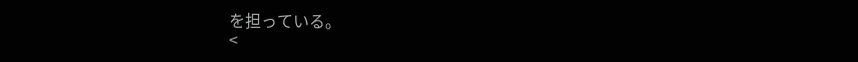を担っている。
<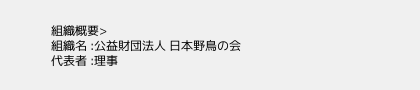組織概要>
組織名 :公益財団法人 日本野鳥の会
代表者 :理事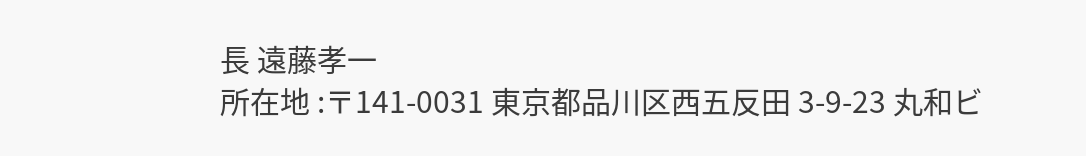長 遠藤孝一
所在地 :〒141-0031 東京都品川区西五反田 3-9-23 丸和ビ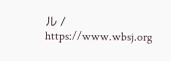ル / https://www.wbsj.org